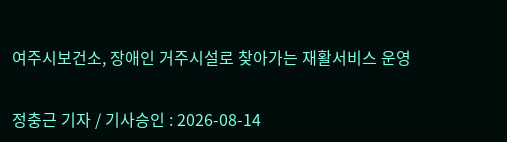여주시보건소, 장애인 거주시설로 찾아가는 재활서비스 운영

정충근 기자 / 기사승인 : 2026-08-14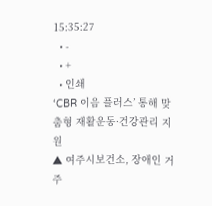15:35:27
  • -
  • +
  • 인쇄
‘CBR 이음 플러스’ 통해 맞춤형 재활운동·건강관리 지원
▲ 여주시보건소, 장애인 거주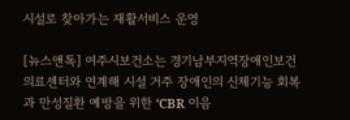시설로 찾아가는 재활서비스 운영

[뉴스앤톡] 여주시보건소는 경기남부지역장애인보건의료센터와 연계해 시설 거주 장애인의 신체기능 회복과 만성질환 예방을 위한 ‘CBR 이음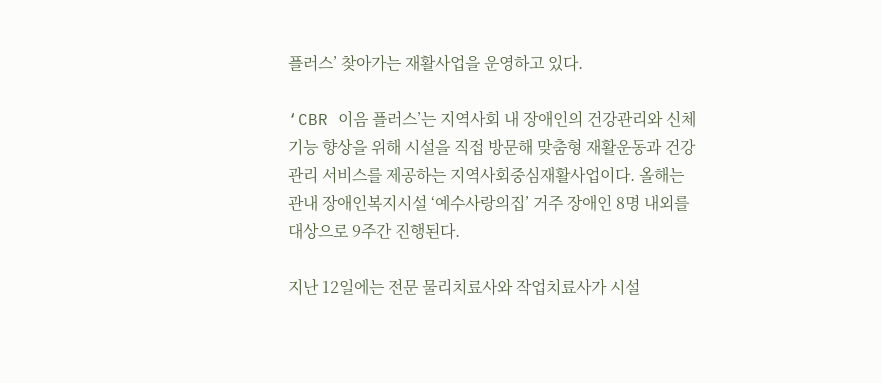플러스’ 찾아가는 재활사업을 운영하고 있다.

‘CBR 이음 플러스’는 지역사회 내 장애인의 건강관리와 신체기능 향상을 위해 시설을 직접 방문해 맞춤형 재활운동과 건강관리 서비스를 제공하는 지역사회중심재활사업이다. 올해는 관내 장애인복지시설 ‘예수사랑의집’ 거주 장애인 8명 내외를 대상으로 9주간 진행된다.

지난 12일에는 전문 물리치료사와 작업치료사가 시설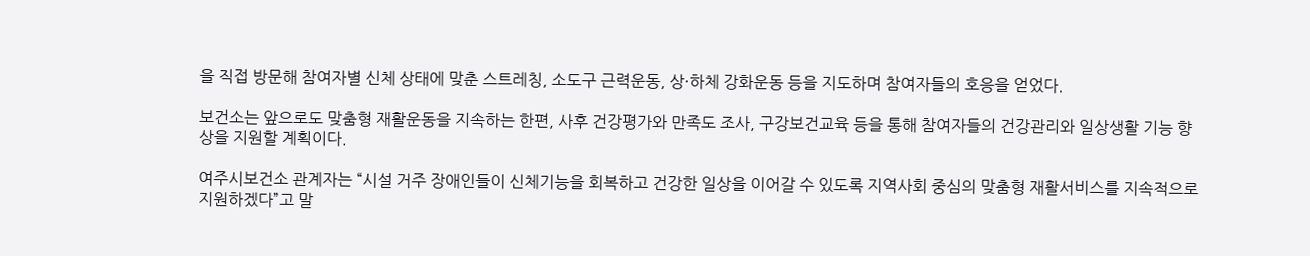을 직접 방문해 참여자별 신체 상태에 맞춘 스트레칭, 소도구 근력운동, 상·하체 강화운동 등을 지도하며 참여자들의 호응을 얻었다.

보건소는 앞으로도 맞춤형 재활운동을 지속하는 한편, 사후 건강평가와 만족도 조사, 구강보건교육 등을 통해 참여자들의 건강관리와 일상생활 기능 향상을 지원할 계획이다.

여주시보건소 관계자는 “시설 거주 장애인들이 신체기능을 회복하고 건강한 일상을 이어갈 수 있도록 지역사회 중심의 맞춤형 재활서비스를 지속적으로 지원하겠다”고 말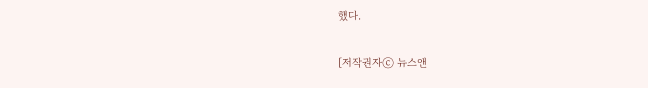했다.

[저작권자ⓒ 뉴스앤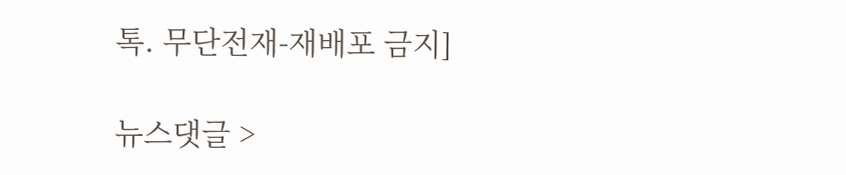톡. 무단전재-재배포 금지]

뉴스댓글 >